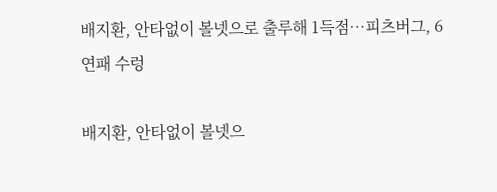배지환, 안타없이 볼넷으로 출루해 1득점…피츠버그, 6연패 수렁

배지환, 안타없이 볼넷으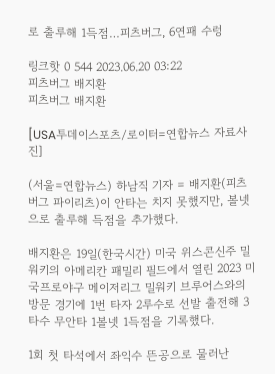로 출루해 1득점…피츠버그, 6연패 수렁

링크핫 0 544 2023.06.20 03:22
피츠버그 배지환
피츠버그 배지환

[USA투데이스포츠/로이터=연합뉴스 자료사진]

(서울=연합뉴스) 하남직 기자 = 배지환(피츠버그 파이리츠)이 안타는 치지 못했지만, 볼넷으로 출루해 득점을 추가했다.

배지환은 19일(한국시간) 미국 위스콘신주 밀워키의 아메리칸 패밀리 필드에서 열린 2023 미국프로야구 메이저리그 밀워키 브루어스와의 방문 경기에 1번 타자 2루수로 선발 출전해 3타수 무안타 1볼넷 1득점을 기록했다.

1회 첫 타석에서 좌익수 뜬공으로 물러난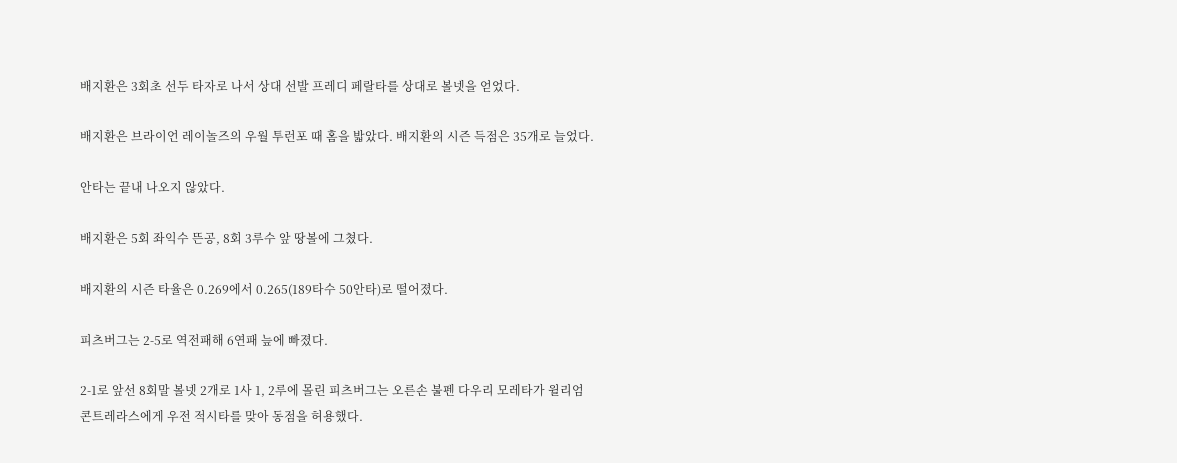배지환은 3회초 선두 타자로 나서 상대 선발 프레디 페랄타를 상대로 볼넷을 얻었다.

배지환은 브라이언 레이놀즈의 우월 투런포 때 홈을 밟았다. 배지환의 시즌 득점은 35개로 늘었다.

안타는 끝내 나오지 않았다.

배지환은 5회 좌익수 뜬공, 8회 3루수 앞 땅볼에 그쳤다.

배지환의 시즌 타율은 0.269에서 0.265(189타수 50안타)로 떨어졌다.

피츠버그는 2-5로 역전패해 6연패 늪에 빠졌다.

2-1로 앞선 8회말 볼넷 2개로 1사 1, 2루에 몰린 피츠버그는 오른손 불펜 다우리 모레타가 윌리엄 콘트레라스에게 우전 적시타를 맞아 동점을 허용했다.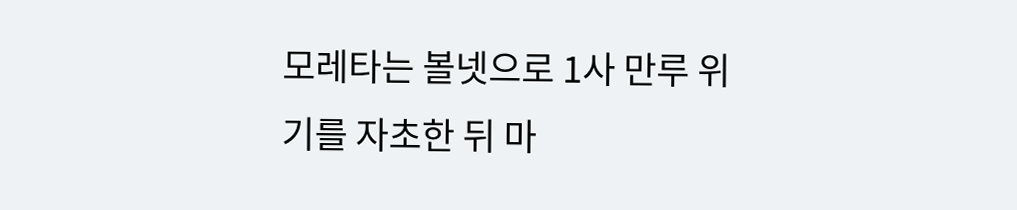모레타는 볼넷으로 1사 만루 위기를 자초한 뒤 마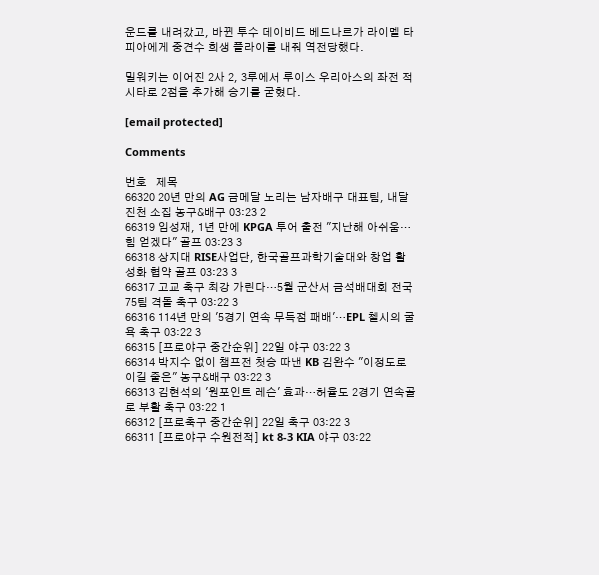운드를 내려갔고, 바뀐 투수 데이비드 베드나르가 라이멜 타피아에게 중견수 희생 플라이를 내줘 역전당했다.

밀워키는 이어진 2사 2, 3루에서 루이스 우리아스의 좌전 적시타로 2점을 추가해 승기를 굳혔다.

[email protected]

Comments

번호   제목
66320 20년 만의 AG 금메달 노리는 남자배구 대표팀, 내달 진천 소집 농구&배구 03:23 2
66319 임성재, 1년 만에 KPGA 투어 출전 "지난해 아쉬움…힘 얻겠다" 골프 03:23 3
66318 상지대 RISE사업단, 한국골프과학기술대와 창업 활성화 협약 골프 03:23 3
66317 고교 축구 최강 가린다…5월 군산서 금석배대회 전국 75팀 격돌 축구 03:22 3
66316 114년 만의 '5경기 연속 무득점 패배'…EPL 첼시의 굴욕 축구 03:22 3
66315 [프로야구 중간순위] 22일 야구 03:22 3
66314 박지수 없이 챔프전 첫승 따낸 KB 김완수 "이정도로 이길 줄은" 농구&배구 03:22 3
66313 김현석의 '원포인트 레슨' 효과…허율도 2경기 연속골로 부활 축구 03:22 1
66312 [프로축구 중간순위] 22일 축구 03:22 3
66311 [프로야구 수원전적] kt 8-3 KIA 야구 03:22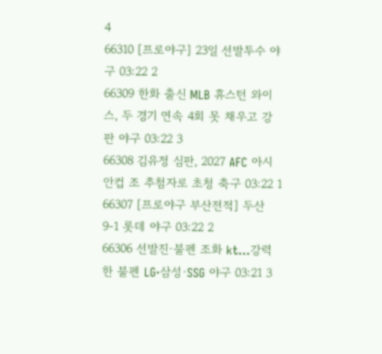4
66310 [프로야구] 23일 선발투수 야구 03:22 2
66309 한화 출신 MLB 휴스턴 와이스, 두 경기 연속 4회 못 채우고 강판 야구 03:22 3
66308 김유정 심판, 2027 AFC 아시안컵 조 추첨자로 초청 축구 03:22 1
66307 [프로야구 부산전적] 두산 9-1 롯데 야구 03:22 2
66306 선발진·불펜 조화 kt…강력한 불펜 LG·삼성·SSG 야구 03:21 3